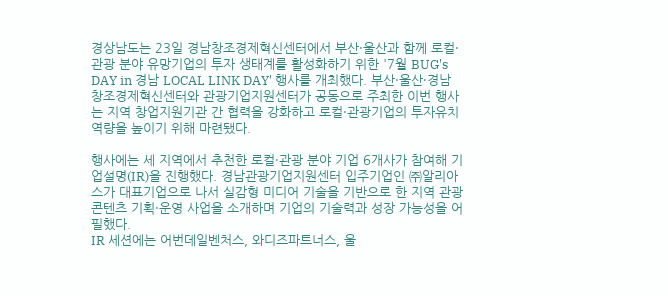경상남도는 23일 경남창조경제혁신센터에서 부산·울산과 함께 로컬·관광 분야 유망기업의 투자 생태계를 활성화하기 위한 '7월 BUG's DAY in 경남 LOCAL LINK DAY' 행사를 개최했다. 부산·울산·경남 창조경제혁신센터와 관광기업지원센터가 공동으로 주최한 이번 행사는 지역 창업지원기관 간 협력을 강화하고 로컬·관광기업의 투자유치 역량을 높이기 위해 마련됐다.

행사에는 세 지역에서 추천한 로컬·관광 분야 기업 6개사가 참여해 기업설명(IR)을 진행했다. 경남관광기업지원센터 입주기업인 ㈜알리아스가 대표기업으로 나서 실감형 미디어 기술을 기반으로 한 지역 관광콘텐츠 기획·운영 사업을 소개하며 기업의 기술력과 성장 가능성을 어필했다.
IR 세션에는 어번데일벤처스, 와디즈파트너스, 울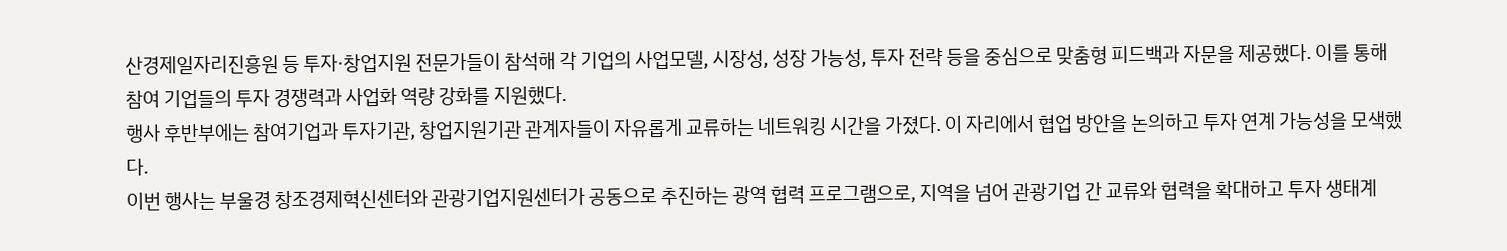산경제일자리진흥원 등 투자·창업지원 전문가들이 참석해 각 기업의 사업모델, 시장성, 성장 가능성, 투자 전략 등을 중심으로 맞춤형 피드백과 자문을 제공했다. 이를 통해 참여 기업들의 투자 경쟁력과 사업화 역량 강화를 지원했다.
행사 후반부에는 참여기업과 투자기관, 창업지원기관 관계자들이 자유롭게 교류하는 네트워킹 시간을 가졌다. 이 자리에서 협업 방안을 논의하고 투자 연계 가능성을 모색했다.
이번 행사는 부울경 창조경제혁신센터와 관광기업지원센터가 공동으로 추진하는 광역 협력 프로그램으로, 지역을 넘어 관광기업 간 교류와 협력을 확대하고 투자 생태계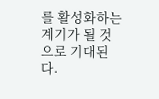를 활성화하는 계기가 될 것으로 기대된다.